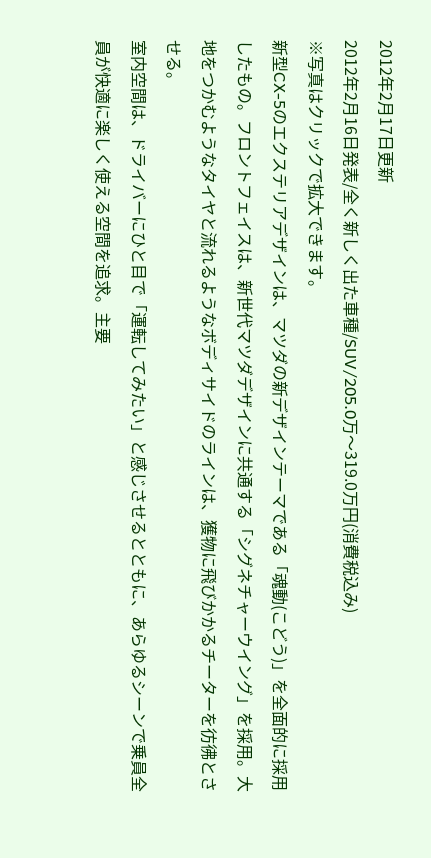2012年2月17日更新
2012年2月16日発表/全く新しく出た車種/SUV/205.0万〜319.0万円(消費税込み)
※写真はクリックで拡大できます。
新型CX-5のエクステリアデザインは、マツダの新デザインテーマである「魂動(こどう)」を全面的に採用したもの。フロントフェイスは、新世代マツダデザインに共通する「シグネチャーウイング」を採用。大地をつかむようなタイヤと流れるようなボディサイドのラインは、獲物に飛びかかるチーターを彷彿とさせる。
室内空間は、ドライバーにひと目で「運転してみたい」と感じさせるとともに、あらゆるシーンで乗員全員が快適に楽しく使える空間を追求。主要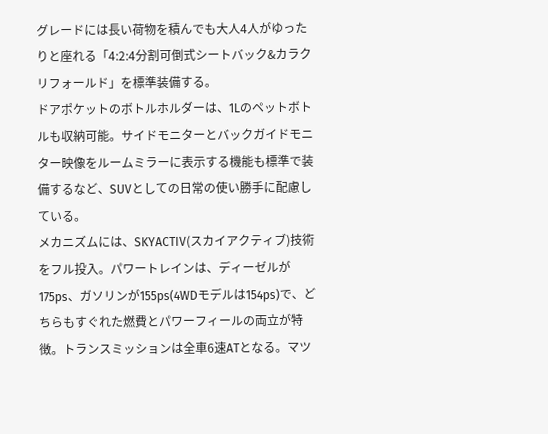グレードには長い荷物を積んでも大人4人がゆったりと座れる「4:2:4分割可倒式シートバック&カラクリフォールド」を標準装備する。
ドアポケットのボトルホルダーは、1Lのペットボトルも収納可能。サイドモニターとバックガイドモニター映像をルームミラーに表示する機能も標準で装備するなど、SUVとしての日常の使い勝手に配慮している。
メカニズムには、SKYACTIV(スカイアクティブ)技術をフル投入。パワートレインは、ディーゼルが175ps、ガソリンが155ps(4WDモデルは154ps)で、どちらもすぐれた燃費とパワーフィールの両立が特徴。トランスミッションは全車6速ATとなる。マツ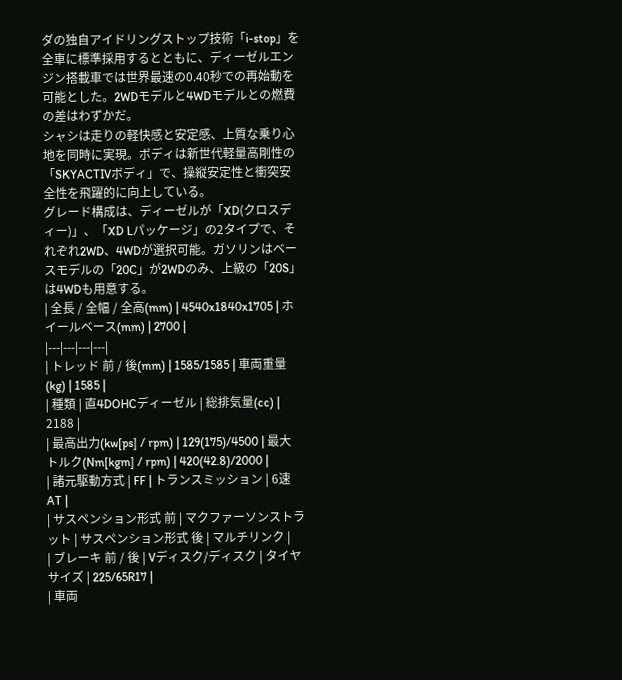ダの独自アイドリングストップ技術「i-stop」を全車に標準採用するとともに、ディーゼルエンジン搭載車では世界最速の0.40秒での再始動を可能とした。2WDモデルと4WDモデルとの燃費の差はわずかだ。
シャシは走りの軽快感と安定感、上質な乗り心地を同時に実現。ボディは新世代軽量高剛性の「SKYACTIVボディ」で、操縦安定性と衝突安全性を飛躍的に向上している。
グレード構成は、ディーゼルが「XD(クロスディー)」、「XD Lパッケージ」の2タイプで、それぞれ2WD、4WDが選択可能。ガソリンはベースモデルの「20C」が2WDのみ、上級の「20S」は4WDも用意する。
| 全長 / 全幅 / 全高(mm) | 4540x1840x1705 | ホイールベース(mm) | 2700 |
|---|---|---|---|
| トレッド 前 / 後(mm) | 1585/1585 | 車両重量(kg) | 1585 |
| 種類 | 直4DOHCディーゼル | 総排気量(cc) | 2188 |
| 最高出力(kw[ps] / rpm) | 129(175)/4500 | 最大トルク(Nm[kgm] / rpm) | 420(42.8)/2000 |
| 諸元駆動方式 | FF | トランスミッション | 6速AT |
| サスペンション形式 前 | マクファーソンストラット | サスペンション形式 後 | マルチリンク |
| ブレーキ 前 / 後 | Vディスク/ディスク | タイヤサイズ | 225/65R17 |
| 車両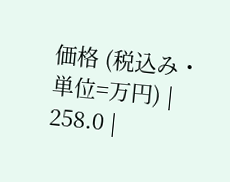価格 (税込み・単位=万円) | 258.0 |